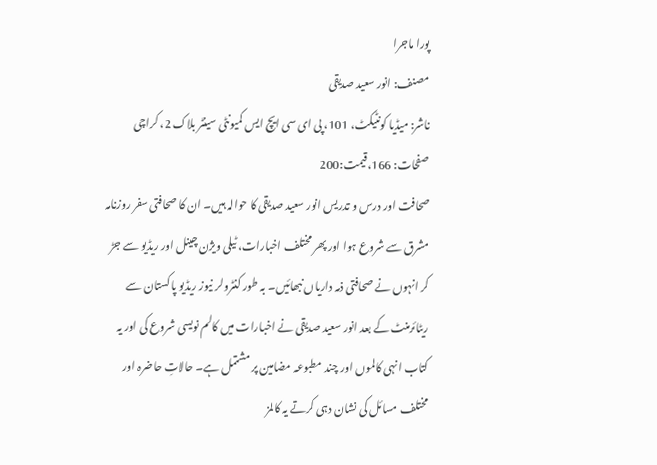پورا ماجرا
مصنف: انور سعید صدیقی
ناشر: میڈیا کونٹیکٹ، 101، پی ای سی ایچ ایس کمیونٹی سینٹر بلاک 2، کراچی
صفحات: 166،قیمت:200
صحافت اور درس و تدریس انور سعید صدیقی کا حوالہ ہیں۔ ان کا صحافتی سفر روزنامہ مشرق سے شروع ہوا اور پھر مختلف اخبارات، ٹیلی ویژن چینل اور ریڈیو سے جڑ کر انہوں نے صحافتی ذمہ داریاں نبھائیں۔ بہ طور کنٹرولر نیوز ریڈیو پاکستان سے ریٹائرمنٹ کے بعد انور سعید صدیقی نے اخبارات میں کالم نویسی شروع کی اور یہ کتاب انہی کالموں اور چند مطبوعہ مضامین پر مشتمل ہے۔ حالاتِ حاضرہ اور مختلف مسائل کی نشان دہی کرتے یہ کالمز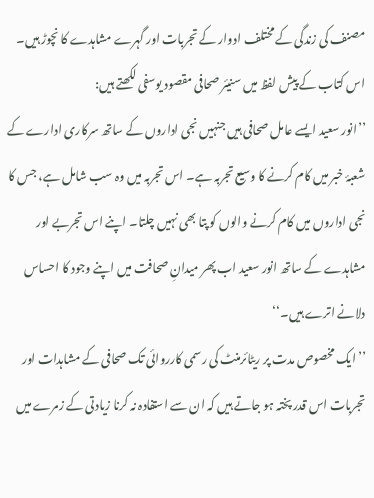مصنف کی زندگی کے مختلف ادوار کے تجربات اور گہرے مشاہدے کا نچوڑ ہیں۔ اس کتاب کے پیش لفظ میں سنیئر صحافی مقصود یوسفی لکھتے ہیں:
’’انور سعید ایسے عامل صحافی ہیں جنہیں نجی اداروں کے ساتھ سرکاری ادارے کے شعبۂ خبر میں کام کرنے کا وسیع تجربہ ہے۔ اس تجربہ میں وہ سب شامل ہے، جس کا نجی اداروں میں کام کرنے والوں کو پتا بھی نہیں چلتا۔ اپنے اس تجربے اور مشاہدے کے ساتھ انور سعید اب پھر میدانِ صحافت میں اپنے وجود کا احساس دلانے اترے ہیں۔‘‘
’’ایک مخصوص مدت پر ریٹائرمنٹ کی رسمی کارروائی تک صحافی کے مشاہدات اور تجربات اس قدر پختہ ہو جاتے ہیں کہ ان سے استفادہ نہ کرنا زیادتی کے زمرے میں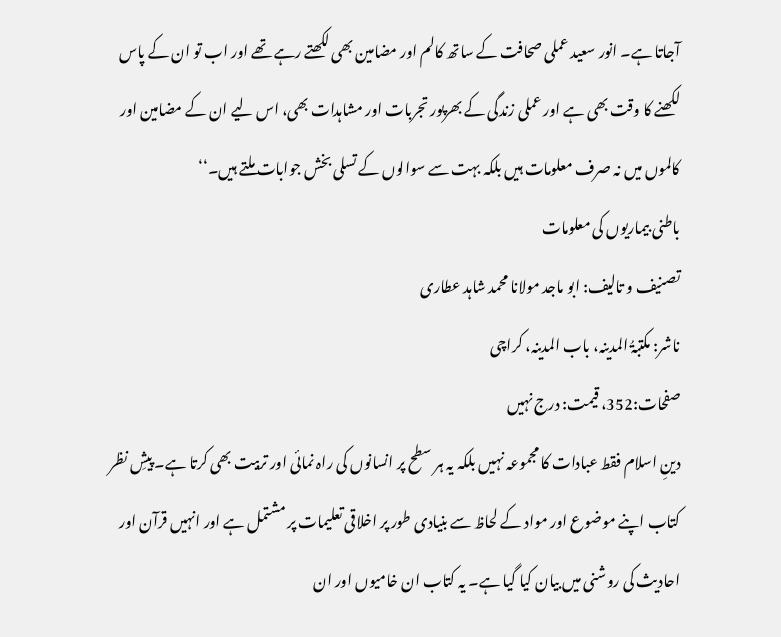آجاتا ہے۔ انور سعید عملی صحافت کے ساتھ کالم اور مضامین بھی لکھتے رہے تھے اور اب تو ان کے پاس لکھنے کا وقت بھی ہے اور عملی زندگی کے بھرپور تجربات اور مشاہدات بھی، اس لیے ان کے مضامین اور کالموں میں نہ صرف معلومات ہیں بلکہ بہت سے سوالوں کے تسلی بخش جوابات ملتے ہیں۔‘‘
باطنی بیماریوں کی معلومات
تصنیف و تالیف: ابو ماجد مولانا محمد شاہد عطاری
ناشر: مکتبۃُ المدینہ، باب المدینہ، کراچی
صفحات:352، قیمت: درج نہیں
دینِ اسلام فقط عبادات کا مجموعہ نہیں بلکہ یہ ہر سطح پر انسانوں کی راہ نمائی اور تربیت بھی کرتا ہے۔ پیشِ نظر کتاب اپنے موضوع اور مواد کے لحاظ سے بنیادی طور پر اخلاقی تعلیمات پر مشتمل ہے اور انہیں قرآن اور احادیث کی روشنی میں بیان کیا گیا ہے۔ یہ کتاب ان خامیوں اور ان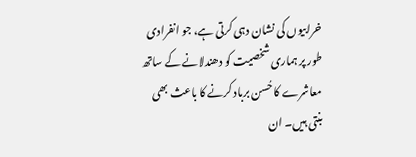خرابیوں کی نشان دہی کرتی ہے، جو انفرادی طور پر ہماری شخصیت کو دھندلانے کے ساتھ معاشرے کا حُسن برباد کرنے کا باعث بھی بنتی ہیں۔ ان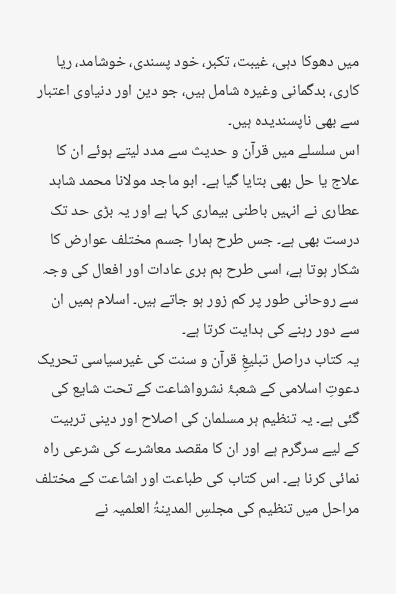میں دھوکا دہی، غیبت، تکبر، خود پسندی، خوشامد، ریا کاری، بدگمانی وغیرہ شامل ہیں، جو دین اور دنیاوی اعتبار سے بھی ناپسندیدہ ہیں۔
اس سلسلے میں قرآن و حدیث سے مدد لیتے ہوئے ان کا علاج یا حل بھی بتایا گیا ہے۔ ابو ماجد مولانا محمد شاہد عطاری نے انہیں باطنی بیماری کہا ہے اور یہ بڑی حد تک درست بھی ہے۔ جس طرح ہمارا جسم مختلف عوارض کا شکار ہوتا ہے، اسی طرح ہم بری عادات اور افعال کی وجہ سے روحانی طور پر کم زور ہو جاتے ہیں۔ اسلام ہمیں ان سے دور رہنے کی ہدایت کرتا ہے۔
یہ کتاب دراصل تبلیغِ قرآن و سنت کی غیرسیاسی تحریک دعوتِ اسلامی کے شعبۂ نشرواشاعت کے تحت شایع کی گئی ہے۔ یہ تنظیم ہر مسلمان کی اصلاح اور دینی تربیت کے لیے سرگرم ہے اور ان کا مقصد معاشرے کی شرعی راہ نمائی کرنا ہے۔ اس کتاب کی طباعت اور اشاعت کے مختلف مراحل میں تنظیم کی مجلسِ المدینۃُ العلمیہ نے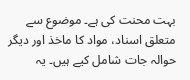بہت محنت کی ہے۔ موضوع سے متعلق اسناد، مواد کا ماخذ اور دیگر حوالہ جات شامل کیے ہیں۔ یہ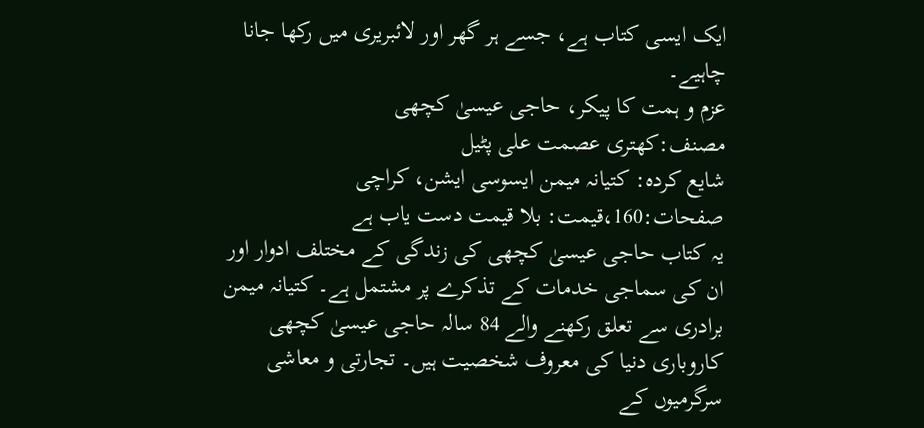ایک ایسی کتاب ہے، جسے ہر گھر اور لائبریری میں رکھا جانا چاہیے۔
عزم و ہمت کا پیکر، حاجی عیسیٰ کچھی
مصنف:کھتری عصمت علی پٹیل
شایع کردہ: کتیانہ میمن ایسوسی ایشن، کراچی
صفحات:160،قیمت: بلا قیمت دست یاب ہے
یہ کتاب حاجی عیسیٰ کچھی کی زندگی کے مختلف ادوار اور ان کی سماجی خدمات کے تذکرے پر مشتمل ہے۔ کتیانہ میمن برادری سے تعلق رکھنے والے 84 سالہ حاجی عیسیٰ کچھی کاروباری دنیا کی معروف شخصیت ہیں۔ تجارتی و معاشی سرگرمیوں کے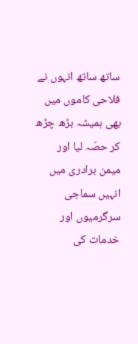ساتھ ساتھ انہوں نے فلاحی کاموں میں بھی ہمیشہ بڑھ چڑھ کر حصّہ لیا اور میمن برادری میں انہیں سماجی سرگرمیوں اور خدمات کی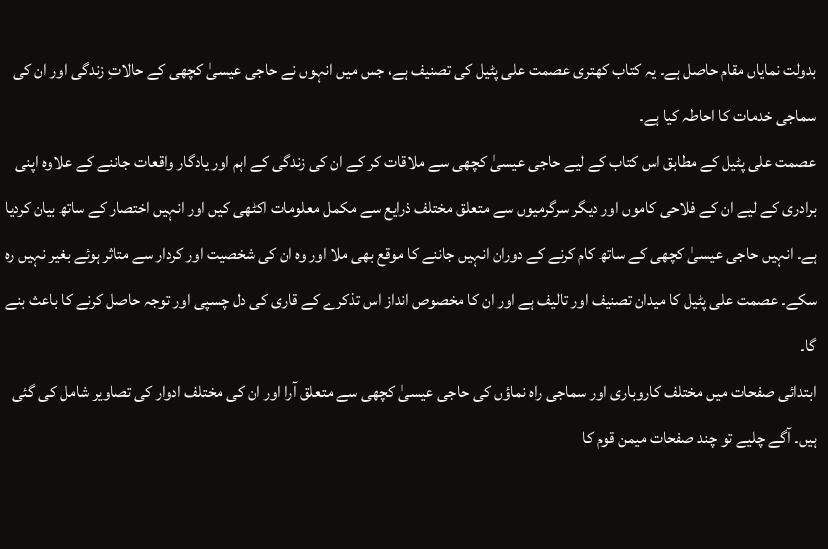بدولت نمایاں مقام حاصل ہے۔ یہ کتاب کھتری عصمت علی پٹیل کی تصنیف ہے، جس میں انہوں نے حاجی عیسیٰ کچھی کے حالاتِ زندگی اور ان کی سماجی خدمات کا احاطہ کیا ہے۔
عصمت علی پٹیل کے مطابق اس کتاب کے لیے حاجی عیسیٰ کچھی سے ملاقات کر کے ان کی زندگی کے اہم اور یادگار واقعات جاننے کے علاوہ اپنی برادری کے لیے ان کے فلاحی کاموں اور دیگر سرگرمیوں سے متعلق مختلف ذرایع سے مکمل معلومات اکٹھی کیں اور انہیں اختصار کے ساتھ بیان کردیا ہے۔ انہیں حاجی عیسیٰ کچھی کے ساتھ کام کرنے کے دوران انہیں جاننے کا موقع بھی ملا اور وہ ان کی شخصیت اور کردار سے متاثر ہوئے بغیر نہیں رہ سکے۔ عصمت علی پٹیل کا میدان تصنیف اور تالیف ہے اور ان کا مخصوص انداز اس تذکرے کے قاری کی دل چسپی اور توجہ حاصل کرنے کا باعث بنے گا۔
ابتدائی صفحات میں مختلف کاروباری اور سماجی راہ نماؤں کی حاجی عیسیٰ کچھی سے متعلق آرا اور ان کی مختلف ادوار کی تصاویر شامل کی گئی ہیں۔ آگے چلیے تو چند صفحات میمن قوم کا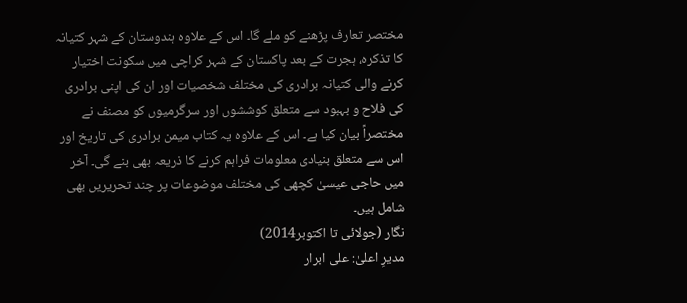مختصر تعارف پڑھنے کو ملے گا۔ اس کے علاوہ ہندوستان کے شہر کتیانہ کا تذکرہ، ہجرت کے بعد پاکستان کے شہر کراچی میں سکونت اختیار کرنے والی کتیانہ برادری کی مختلف شخصیات اور ان کی اپنی برادری کی فلاح و بہبود سے متعلق کوششوں اور سرگرمیوں کو مصنف نے مختصراً بیان کیا ہے۔ اس کے علاوہ یہ کتاب میمن برادری کی تاریخ اور اس سے متعلق بنیادی معلومات فراہم کرنے کا ذریعہ بھی بنے گی۔ آخر میں حاجی عیسیٰ کچھی کی مختلف موضوعات پر چند تحریریں بھی شامل ہیں۔
نگار (جولائی تا اکتوبر2014)
مدیرِ اعلیٰ: علی ابرار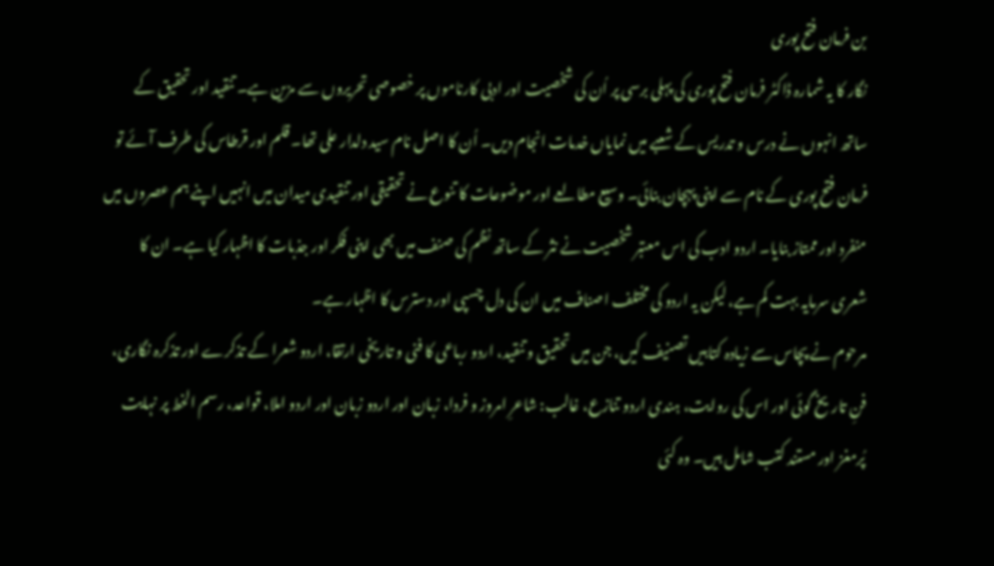بن فرمان فتح پوری
نگار کا یہ شمارہ ڈاکٹر فرمان فتح پوری کی پہلی برسی پر اُن کی شخصیت اور ادبی کارناموں پر خصوصی تحریروں سے مزین ہے۔ تنقید اور تحقیق کے ساتھ انہوں نے درس و تدریس کے شعبے میں نمایاں خدمات انجام دیں۔ اُن کا اصل نام سید دلدار علی تھا۔ قلم اور قرطاس کی طرف آئے تو فرمان فتح پوری کے نام سے اپنی پہچان بنائی۔ وسیع مطالعے اور موضوعات کا تنوع نے تحقیقی اور تنقیدی میدان میں انہیں اپنے ہم عصروں میں منفرد اور ممتاز بنایا۔ اردو ادب کی اس معتبر شخصیت نے نثر کے ساتھ نظم کی صنف میں بھی اپنی فکر اور جذبات کا اظہار کیا ہے۔ ان کا شعری سرمایہ بہت کم ہے، لیکن یہ اردو کی مختلف اصناف میں ان کی دل چسپی اور دسترس کا اظہار ہے۔
مرحوم نے پچاس سے زیادہ کتابیں تصنیف کیں، جن میں تحقیق و تنقید، اردو رباعی کا فنی و تاریخی ارتقا، اردو شعرا کے تذکرے اور تذکرہ نگاری، فنِ تاریخ گوئی اور اس کی روایت، ہندی اردو تنازع، غالب: شاعرِ امروز و فردا، زبان اور اردو زبان اور اردو املا، قواعد، رسم الخط پر نہایت پُرمغز اور مستند کتب شامل ہیں۔ وہ کئی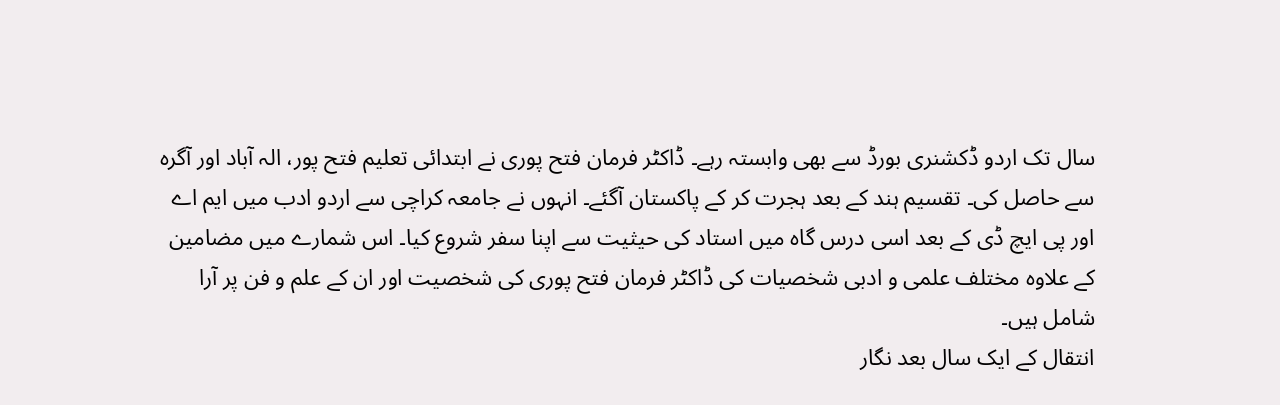سال تک اردو ڈکشنری بورڈ سے بھی وابستہ رہے۔ ڈاکٹر فرمان فتح پوری نے ابتدائی تعلیم فتح پور، الہ آباد اور آگرہ سے حاصل کی۔ تقسیم ہند کے بعد ہجرت کر کے پاکستان آگئے۔ انہوں نے جامعہ کراچی سے اردو ادب میں ایم اے اور پی ایچ ڈی کے بعد اسی درس گاہ میں استاد کی حیثیت سے اپنا سفر شروع کیا۔ اس شمارے میں مضامین کے علاوہ مختلف علمی و ادبی شخصیات کی ڈاکٹر فرمان فتح پوری کی شخصیت اور ان کے علم و فن پر آرا شامل ہیں۔
انتقال کے ایک سال بعد نگار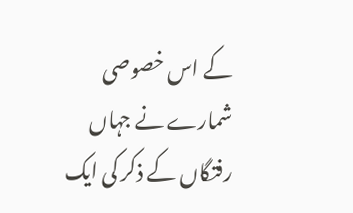کے اس خصوصی شمارے نے جہاں رفتگاں کے ذکر کی ایک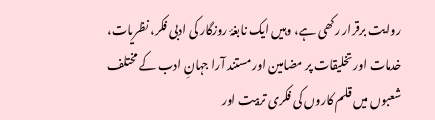روایت برقرار رکھی ہے، وہیں ایک نابغۂ روزگار کی ادبی فکر، نظریات، خدمات اور تخلیقات پر مضامین اور مستند آرا جہانِ ادب کے مختلف شعبوں میں قلم کاروں کی فکری تربیت اور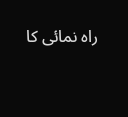راہ نمائی کا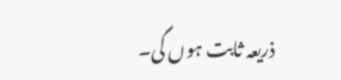ذریعہ ثابت ہوں گی۔